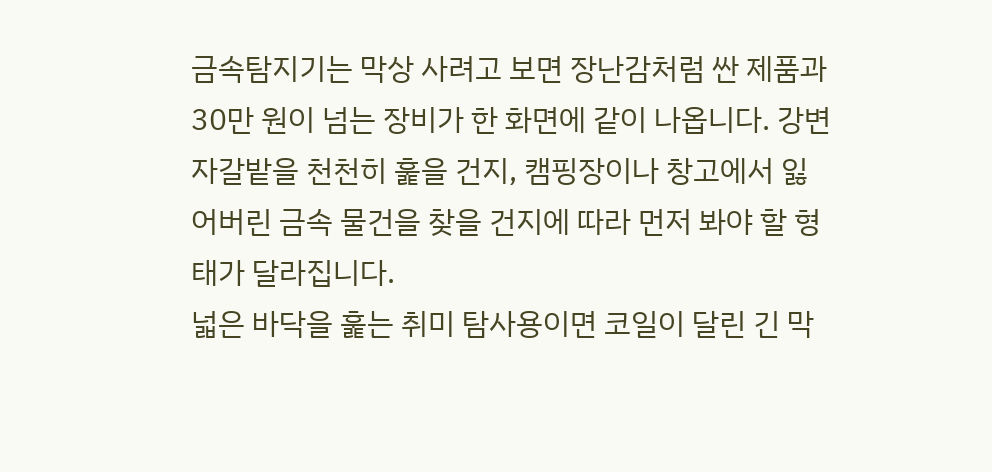금속탐지기는 막상 사려고 보면 장난감처럼 싼 제품과 30만 원이 넘는 장비가 한 화면에 같이 나옵니다. 강변 자갈밭을 천천히 훑을 건지, 캠핑장이나 창고에서 잃어버린 금속 물건을 찾을 건지에 따라 먼저 봐야 할 형태가 달라집니다.
넓은 바닥을 훑는 취미 탐사용이면 코일이 달린 긴 막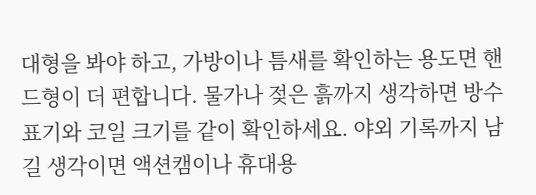대형을 봐야 하고, 가방이나 틈새를 확인하는 용도면 핸드형이 더 편합니다. 물가나 젖은 흙까지 생각하면 방수 표기와 코일 크기를 같이 확인하세요. 야외 기록까지 남길 생각이면 액션캠이나 휴대용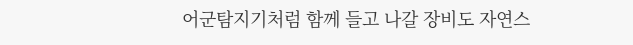어군탐지기처럼 함께 들고 나갈 장비도 자연스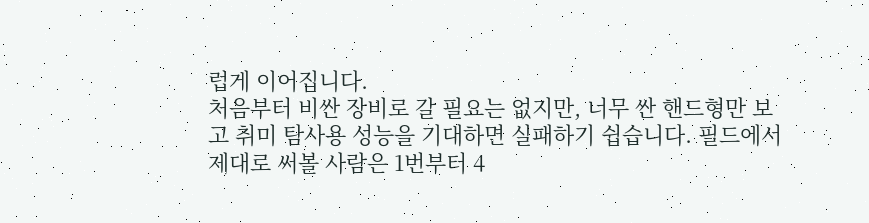럽게 이어집니다.
처음부터 비싼 장비로 갈 필요는 없지만, 너무 싼 핸드형만 보고 취미 탐사용 성능을 기대하면 실패하기 쉽습니다. 필드에서 제대로 써볼 사람은 1번부터 4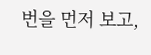번을 먼저 보고,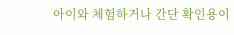아이와 체험하거나 간단 확인용이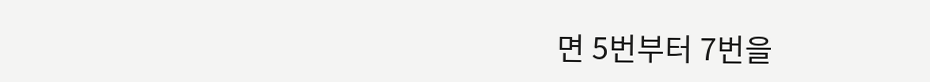면 5번부터 7번을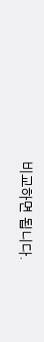비교하면 됩니다.